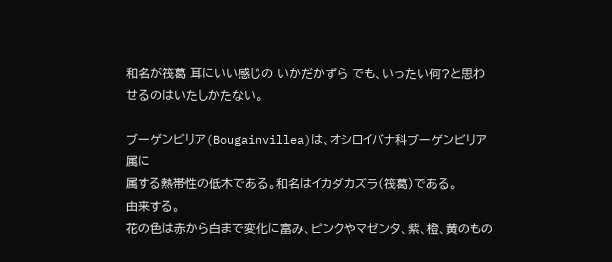和名が筏葛 耳にいい感じの いかだかずら でも、いったい何?と思わせるのはいたしかたない。

ブーゲンビリア(Bougainvillea)は、オシロイバナ科ブーゲンビリア属に
属する熱帯性の低木である。和名はイカダカズラ(筏葛)である。
由来する。
花の色は赤から白まで変化に富み、ピンクやマゼンタ、紫、橙、黄のもの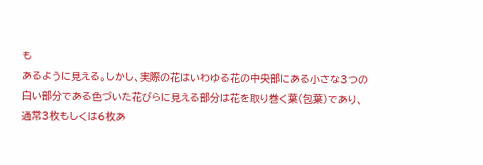も
あるように見える。しかし、実際の花はいわゆる花の中央部にある小さな3つの
白い部分である色づいた花びらに見える部分は花を取り巻く葉(包葉)であり、
通常3枚もしくは6枚あ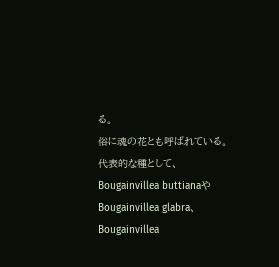る。
俗に魂の花とも呼ばれている。
代表的な種として、Bougainvillea buttianaやBougainvillea glabra、
Bougainvillea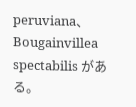peruviana、Bougainvillea spectabilis がある。